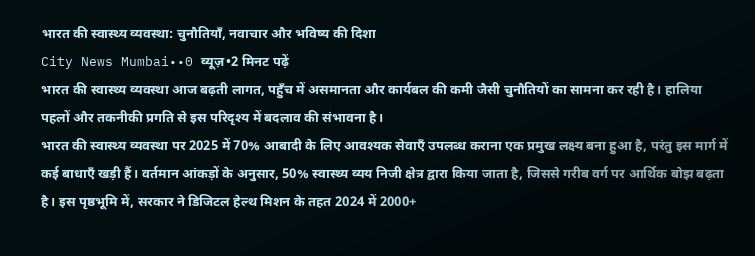भारत की स्वास्थ्य व्यवस्था: चुनौतियाँ, नवाचार और भविष्य की दिशा
City News Mumbai••0 व्यूज़•2 मिनट पढ़ें
भारत की स्वास्थ्य व्यवस्था आज बढ़ती लागत, पहुँच में असमानता और कार्यबल की कमी जैसी चुनौतियों का सामना कर रही है। हालिया पहलों और तकनीकी प्रगति से इस परिदृश्य में बदलाव की संभावना है।
भारत की स्वास्थ्य व्यवस्था पर 2025 में 70% आबादी के लिए आवश्यक सेवाएँ उपलब्ध कराना एक प्रमुख लक्ष्य बना हुआ है, परंतु इस मार्ग में कई बाधाएँ खड़ी हैं। वर्तमान आंकड़ों के अनुसार, 50% स्वास्थ्य व्यय निजी क्षेत्र द्वारा किया जाता है, जिससे गरीब वर्ग पर आर्थिक बोझ बढ़ता है। इस पृष्ठभूमि में, सरकार ने डिजिटल हेल्थ मिशन के तहत 2024 में 2000+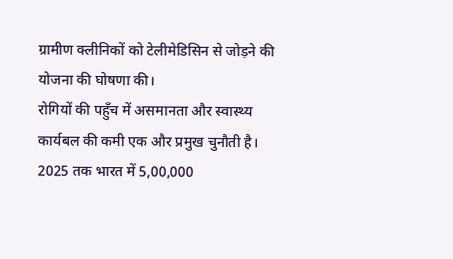ग्रामीण क्लीनिकों को टेलीमेडिसिन से जोड़ने की योजना की घोषणा की।
रोगियों की पहुँच में असमानता और स्वास्थ्य कार्यबल की कमी एक और प्रमुख चुनौती है। 2025 तक भारत में 5,00,000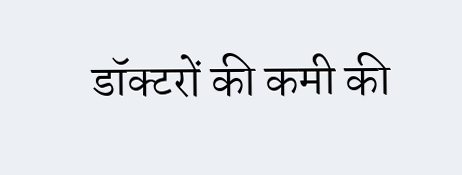डॉक्टरों की कमी की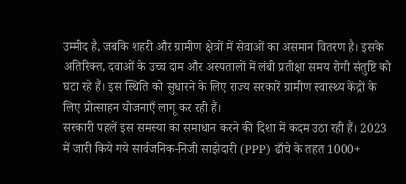उम्मीद है, जबकि शहरी और ग्रामीण क्षेत्रों में सेवाओं का असमान वितरण है। इसके अतिरिक्त, दवाओं के उच्च दाम और अस्पतालों में लंबी प्रतीक्षा समय रोगी संतुष्टि को घटा रहे हैं। इस स्थिति को सुधारने के लिए राज्य सरकारें ग्रामीण स्वास्थ्य केंद्रों के लिए प्रोत्साहन योजनाएँ लागू कर रही हैं।
सरकारी पहलें इस समस्या का समाधान करने की दिशा में कदम उठा रही हैं। 2023 में जारी किये गये सार्वजनिक-निजी साझेदारी (PPP) ढाँचे के तहत 1000+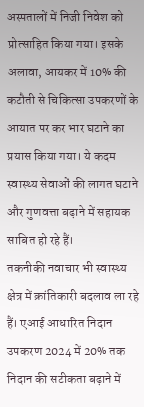अस्पतालों में निजी निवेश को प्रोत्साहित किया गया। इसके अलावा, आयकर में 10% की कटौती से चिकित्सा उपकरणों के आयात पर कर भार घटाने का प्रयास किया गया। ये कदम स्वास्थ्य सेवाओं की लागत घटाने और गुणवत्ता बढ़ाने में सहायक साबित हो रहे हैं।
तकनीकी नवाचार भी स्वास्थ्य क्षेत्र में क्रांतिकारी बदलाव ला रहे हैं। एआई आधारित निदान उपकरण 2024 में 20% तक निदान की सटीकता बढ़ाने में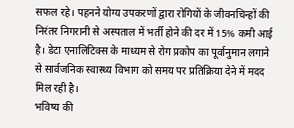सफल रहे। पहनने योग्य उपकरणों द्वारा रोगियों के जीवनचिन्हों की निरंतर निगरानी से अस्पताल में भर्ती होने की दर में 15% कमी आई है। डेटा एनालिटिक्स के माध्यम से रोग प्रकोप का पूर्वानुमान लगाने से सार्वजनिक स्वास्थ्य विभाग को समय पर प्रतिक्रिया देने में मदद मिल रही है।
भविष्य की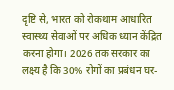दृष्टि से, भारत को रोकथाम आधारित स्वास्थ्य सेवाओं पर अधिक ध्यान केंद्रित करना होगा। 2026 तक सरकार का लक्ष्य है कि 30% रोगों का प्रबंधन घर-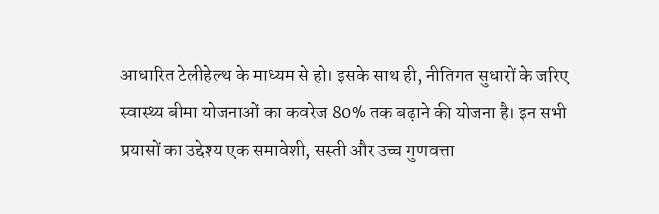आधारित टेलीहेल्थ के माध्यम से हो। इसके साथ ही, नीतिगत सुधारों के जरिए स्वास्थ्य बीमा योजनाओं का कवरेज 80% तक बढ़ाने की योजना है। इन सभी प्रयासों का उद्देश्य एक समावेशी, सस्ती और उच्च गुणवत्ता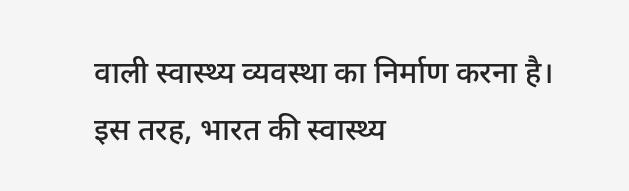वाली स्वास्थ्य व्यवस्था का निर्माण करना है।
इस तरह, भारत की स्वास्थ्य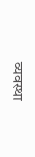व्यवस्था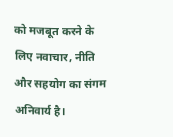को मजबूत करने के लिए नवाचार, नीति और सहयोग का संगम अनिवार्य है।